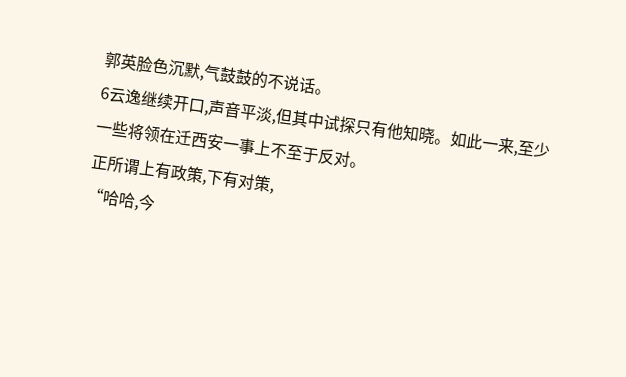郭英脸色沉默,气鼓鼓的不说话。
6云逸继续开口,声音平淡,但其中试探只有他知晓。如此一来,至少一些将领在迁西安一事上不至于反对。
正所谓上有政策,下有对策,
“哈哈,今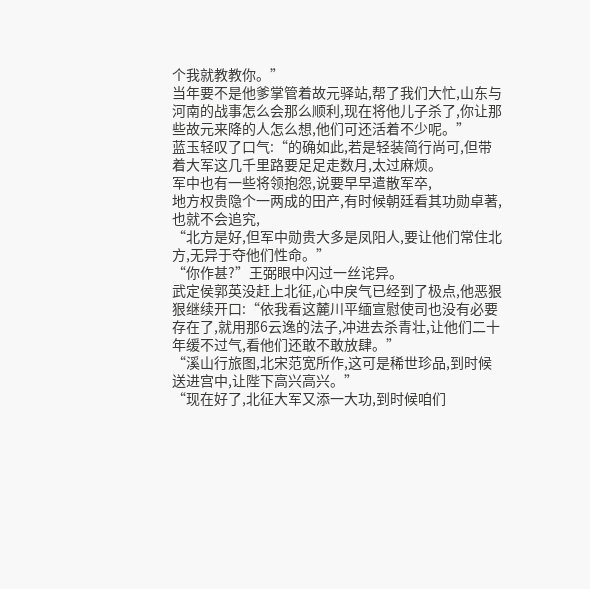个我就教教你。”
当年要不是他爹掌管着故元驿站,帮了我们大忙,山东与河南的战事怎么会那么顺利,现在将他儿子杀了,你让那些故元来降的人怎么想,他们可还活着不少呢。”
蓝玉轻叹了口气:“的确如此,若是轻装简行尚可,但带着大军这几千里路要足足走数月,太过麻烦。
军中也有一些将领抱怨,说要早早遣散军卒,
地方权贵隐个一两成的田产,有时候朝廷看其功勋卓著,也就不会追究,
“北方是好,但军中勋贵大多是凤阳人,要让他们常住北方,无异于夺他们性命。”
“你作甚?”王弼眼中闪过一丝诧异。
武定侯郭英没赶上北征,心中戾气已经到了极点,他恶狠狠继续开口:“依我看这麓川平缅宣慰使司也没有必要存在了,就用那6云逸的法子,冲进去杀青壮,让他们二十年缓不过气,看他们还敢不敢放肆。”
“溪山行旅图,北宋范宽所作,这可是稀世珍品,到时候送进宫中,让陛下高兴高兴。”
“现在好了,北征大军又添一大功,到时候咱们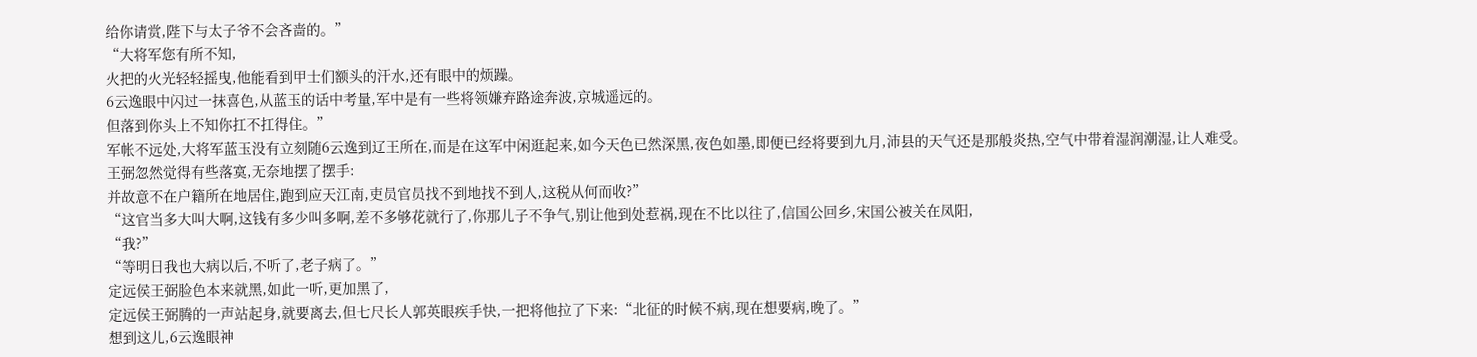给你请赏,陛下与太子爷不会吝啬的。”
“大将军您有所不知,
火把的火光轻轻摇曳,他能看到甲士们额头的汗水,还有眼中的烦躁。
6云逸眼中闪过一抹喜色,从蓝玉的话中考量,军中是有一些将领嫌弃路途奔波,京城遥远的。
但落到你头上不知你扛不扛得住。”
军帐不远处,大将军蓝玉没有立刻随6云逸到辽王所在,而是在这军中闲逛起来,如今天色已然深黑,夜色如墨,即便已经将要到九月,沛县的天气还是那般炎热,空气中带着湿润潮湿,让人难受。
王弼忽然觉得有些落寞,无奈地摆了摆手:
并故意不在户籍所在地居住,跑到应天江南,吏员官员找不到地找不到人,这税从何而收?”
“这官当多大叫大啊,这钱有多少叫多啊,差不多够花就行了,你那儿子不争气,别让他到处惹祸,现在不比以往了,信国公回乡,宋国公被关在凤阳,
“我?”
“等明日我也大病以后,不听了,老子病了。”
定远侯王弼脸色本来就黑,如此一听,更加黑了,
定远侯王弼腾的一声站起身,就要离去,但七尺长人郭英眼疾手快,一把将他拉了下来:“北征的时候不病,现在想要病,晚了。”
想到这儿,6云逸眼神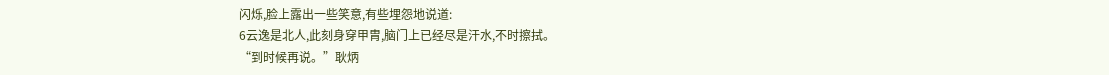闪烁,脸上露出一些笑意,有些埋怨地说道:
6云逸是北人,此刻身穿甲胄,脑门上已经尽是汗水,不时擦拭。
“到时候再说。”耿炳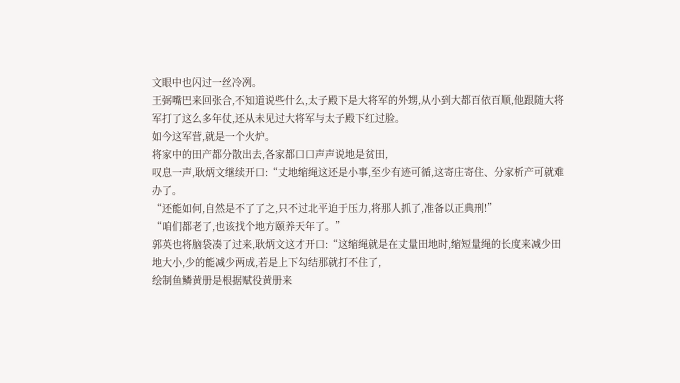文眼中也闪过一丝冷冽。
王弼嘴巴来回张合,不知道说些什么,太子殿下是大将军的外甥,从小到大都百依百顺,他跟随大将军打了这么多年仗,还从未见过大将军与太子殿下红过脸。
如今这军营,就是一个火炉。
将家中的田产都分散出去,各家都口口声声说地是贫田,
叹息一声,耿炳文继续开口:“丈地缩绳这还是小事,至少有迹可循,这寄庄寄住、分家析产可就难办了。
“还能如何,自然是不了了之,只不过北平迫于压力,将那人抓了,准备以正典刑!”
“咱们都老了,也该找个地方颐养天年了。”
郭英也将脑袋凑了过来,耿炳文这才开口:“这缩绳就是在丈量田地时,缩短量绳的长度来减少田地大小,少的能减少两成,若是上下勾结那就打不住了,
绘制鱼鳞黄册是根据赋役黄册来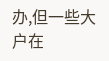办,但一些大户在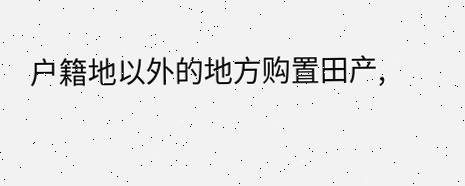户籍地以外的地方购置田产,